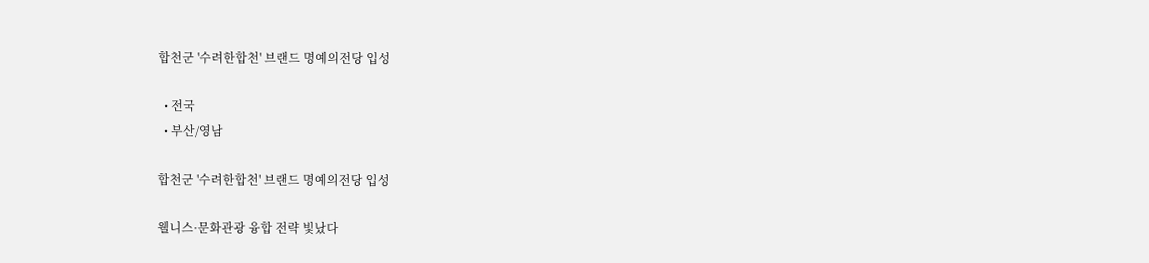합천군 '수려한합천' 브랜드 명예의전당 입성

  • 전국
  • 부산/영남

합천군 '수려한합천' 브랜드 명예의전당 입성

웰니스·문화관광 융합 전략 빛났다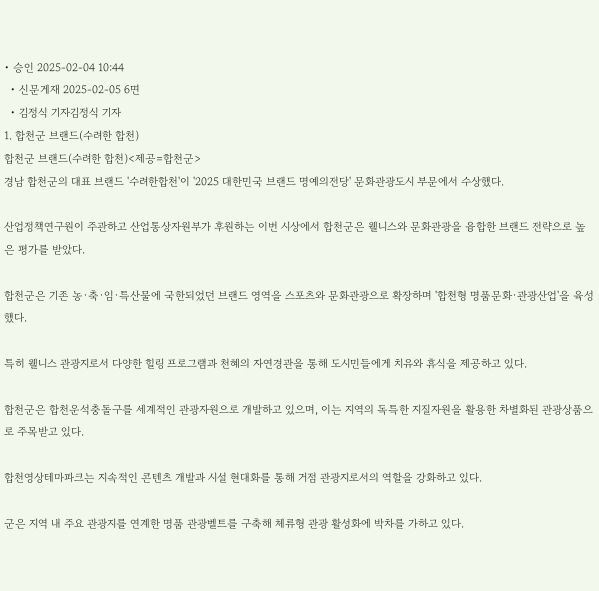• 승인 2025-02-04 10:44
  • 신문게재 2025-02-05 6면
  • 김정식 기자김정식 기자
1. 합천군 브랜드(수려한 합천)
합천군 브랜드(수려한 합천)<제공=합천군>
경남 합천군의 대표 브랜드 '수려한합천'이 '2025 대한민국 브랜드 명예의전당' 문화관광도시 부문에서 수상했다.

산업정책연구원이 주관하고 산업통상자원부가 후원하는 이번 시상에서 합천군은 웰니스와 문화관광을 융합한 브랜드 전략으로 높은 평가를 받았다.

합천군은 기존 농·축·임·특산물에 국한되었던 브랜드 영역을 스포츠와 문화관광으로 확장하며 '합천형 명품문화·관광산업'을 육성했다.

특히 웰니스 관광지로서 다양한 힐링 프로그램과 천혜의 자연경관을 통해 도시민들에게 치유와 휴식을 제공하고 있다.

합천군은 합천운석충돌구를 세계적인 관광자원으로 개발하고 있으며, 이는 지역의 독특한 지질자원을 활용한 차별화된 관광상품으로 주목받고 있다.

합천영상테마파크는 지속적인 콘텐츠 개발과 시설 현대화를 통해 거점 관광지로서의 역할을 강화하고 있다.

군은 지역 내 주요 관광지를 연계한 명품 관광벨트를 구축해 체류형 관광 활성화에 박차를 가하고 있다.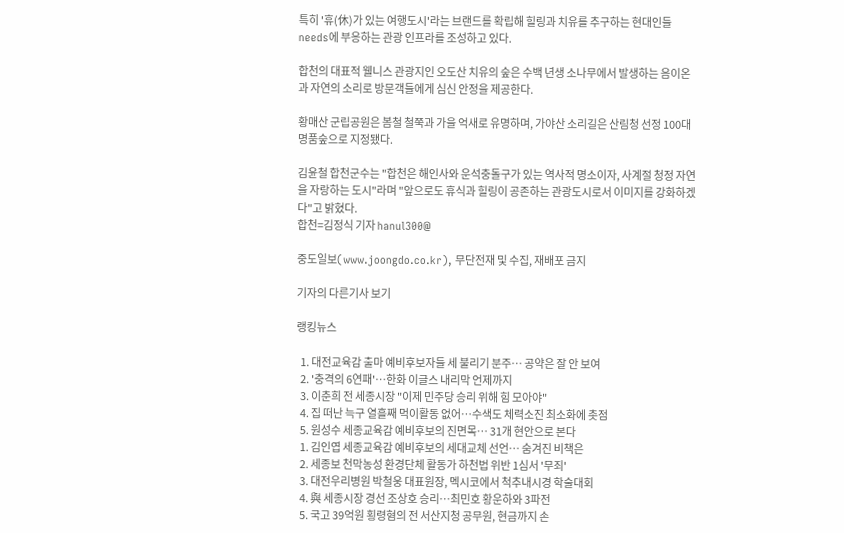특히 '휴(休)가 있는 여행도시'라는 브랜드를 확립해 힐링과 치유를 추구하는 현대인들 needs에 부응하는 관광 인프라를 조성하고 있다.

합천의 대표적 웰니스 관광지인 오도산 치유의 숲은 수백 년생 소나무에서 발생하는 음이온과 자연의 소리로 방문객들에게 심신 안정을 제공한다.

황매산 군립공원은 봄철 철쭉과 가을 억새로 유명하며, 가야산 소리길은 산림청 선정 100대 명품숲으로 지정됐다.

김윤철 합천군수는 "합천은 해인사와 운석충돌구가 있는 역사적 명소이자, 사계절 청정 자연을 자랑하는 도시"라며 "앞으로도 휴식과 힐링이 공존하는 관광도시로서 이미지를 강화하겠다"고 밝혔다.
합천=김정식 기자 hanul300@

중도일보(www.joongdo.co.kr), 무단전재 및 수집, 재배포 금지

기자의 다른기사 보기

랭킹뉴스

  1. 대전교육감 출마 예비후보자들 세 불리기 분주… 공약은 잘 안 보여
  2. '충격의 6연패'…한화 이글스 내리막 언제까지
  3. 이춘희 전 세종시장 "이제 민주당 승리 위해 힘 모아야"
  4. 집 떠난 늑구 열흘째 먹이활동 없어…수색도 체력소진 최소화에 촛점
  5. 원성수 세종교육감 예비후보의 진면목… 31개 현안으로 본다
  1. 김인엽 세종교육감 예비후보의 세대교체 선언… 숨겨진 비책은
  2. 세종보 천막농성 환경단체 활동가 하천법 위반 1심서 '무죄'
  3. 대전우리병원 박철웅 대표원장, 멕시코에서 척추내시경 학술대회
  4. 與 세종시장 경선 조상호 승리…최민호 황운하와 3파전
  5. 국고 39억원 횡령혐의 전 서산지청 공무원, 현금까지 손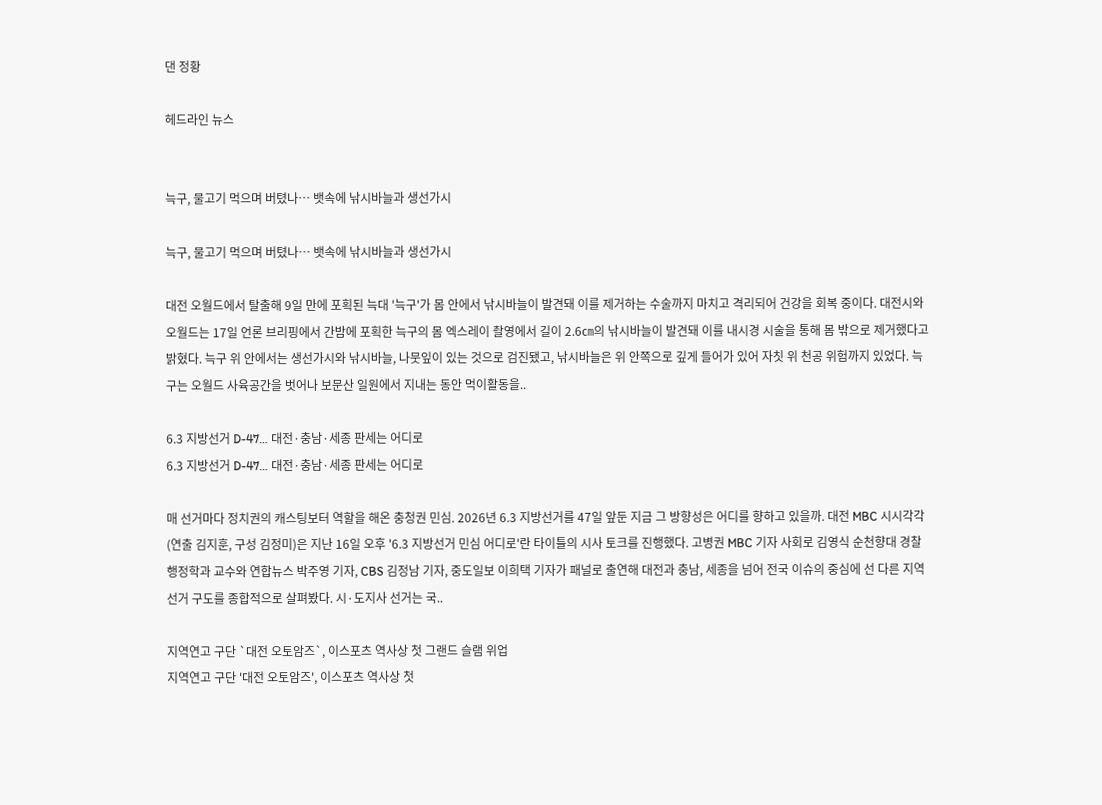댄 정황

헤드라인 뉴스


늑구, 물고기 먹으며 버텼나… 뱃속에 낚시바늘과 생선가시

늑구, 물고기 먹으며 버텼나… 뱃속에 낚시바늘과 생선가시

대전 오월드에서 탈출해 9일 만에 포획된 늑대 '늑구'가 몸 안에서 낚시바늘이 발견돼 이를 제거하는 수술까지 마치고 격리되어 건강을 회복 중이다. 대전시와 오월드는 17일 언론 브리핑에서 간밤에 포획한 늑구의 몸 엑스레이 촬영에서 길이 2.6㎝의 낚시바늘이 발견돼 이를 내시경 시술을 통해 몸 밖으로 제거했다고 밝혔다. 늑구 위 안에서는 생선가시와 낚시바늘, 나뭇잎이 있는 것으로 검진됐고, 낚시바늘은 위 안쪽으로 깊게 들어가 있어 자칫 위 천공 위험까지 있었다. 늑구는 오월드 사육공간을 벗어나 보문산 일원에서 지내는 동안 먹이활동을..

6.3 지방선거 D-47… 대전·충남·세종 판세는 어디로
6.3 지방선거 D-47… 대전·충남·세종 판세는 어디로

매 선거마다 정치권의 캐스팅보터 역할을 해온 충청권 민심. 2026년 6.3 지방선거를 47일 앞둔 지금 그 방향성은 어디를 향하고 있을까. 대전 MBC 시시각각(연출 김지훈, 구성 김정미)은 지난 16일 오후 '6.3 지방선거 민심 어디로'란 타이틀의 시사 토크를 진행했다. 고병권 MBC 기자 사회로 김영식 순천향대 경찰행정학과 교수와 연합뉴스 박주영 기자, CBS 김정남 기자, 중도일보 이희택 기자가 패널로 출연해 대전과 충남, 세종을 넘어 전국 이슈의 중심에 선 다른 지역 선거 구도를 종합적으로 살펴봤다. 시·도지사 선거는 국..

지역연고 구단 `대전 오토암즈`, 이스포츠 역사상 첫 그랜드 슬램 위업
지역연고 구단 '대전 오토암즈', 이스포츠 역사상 첫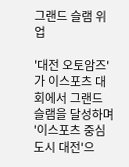그랜드 슬램 위업

'대전 오토암즈'가 이스포츠 대회에서 그랜드 슬램을 달성하며 '이스포츠 중심도시 대전'으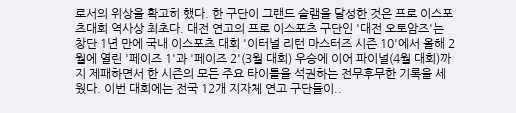로서의 위상을 확고히 했다. 한 구단이 그랜드 슬램을 달성한 것은 프로 이스포츠대회 역사상 최초다. 대전 연고의 프로 이스포츠 구단인 '대전 오토암즈'는 창단 1년 만에 국내 이스포츠 대회 '이터널 리턴 마스터즈 시즌 10'에서 올해 2월에 열린 '페이즈 1'과 '페이즈 2'(3월 대회) 우승에 이어 파이널(4월 대회)까지 제패하면서 한 시즌의 모든 주요 타이틀을 석권하는 전무후무한 기록을 세웠다. 이번 대회에는 전국 12개 지자체 연고 구단들이..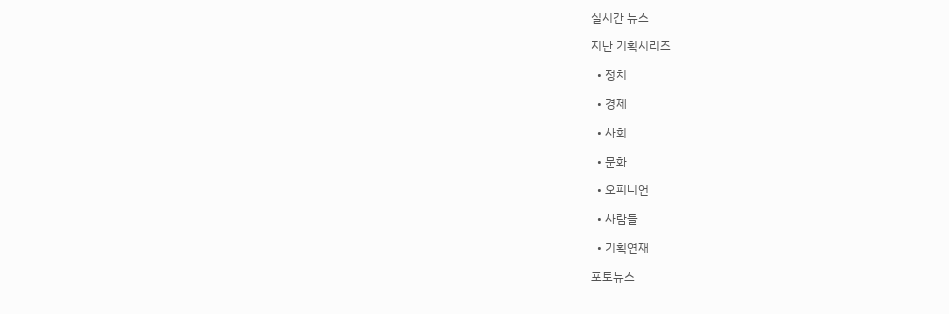실시간 뉴스

지난 기획시리즈

  • 정치

  • 경제

  • 사회

  • 문화

  • 오피니언

  • 사람들

  • 기획연재

포토뉴스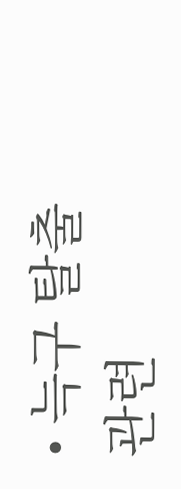• 늑구 탈출 관련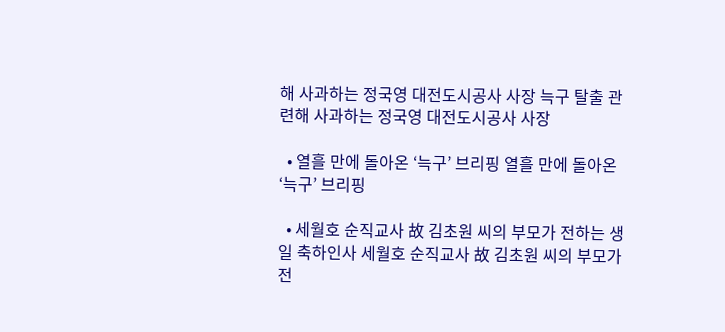해 사과하는 정국영 대전도시공사 사장 늑구 탈출 관련해 사과하는 정국영 대전도시공사 사장

  • 열흘 만에 돌아온 ‘늑구’ 브리핑 열흘 만에 돌아온 ‘늑구’ 브리핑

  • 세월호 순직교사 故 김초원 씨의 부모가 전하는 생일 축하인사 세월호 순직교사 故 김초원 씨의 부모가 전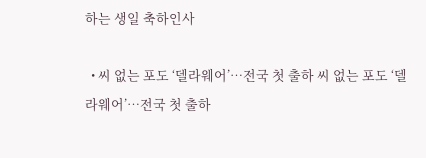하는 생일 축하인사

  • 씨 없는 포도 ‘델라웨어’…전국 첫 출하 씨 없는 포도 ‘델라웨어’…전국 첫 출하